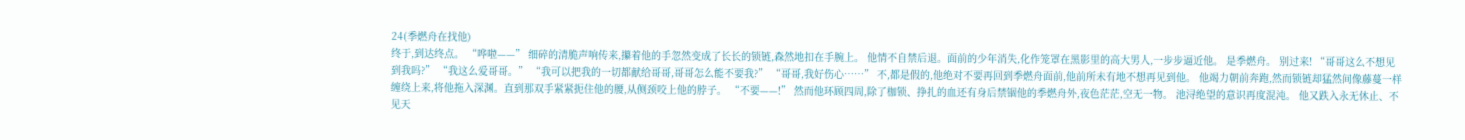24(季燃舟在找他)
终于,到达终点。 “哗啦——” 细碎的清脆声响传来,攥着他的手忽然变成了长长的锁链,森然地扣在手腕上。 他情不自禁后退。面前的少年消失,化作笼罩在黑影里的高大男人,一步步逼近他。 是季燃舟。 别过来! “哥哥这么不想见到我吗?” “我这么爱哥哥。” “我可以把我的一切都献给哥哥,哥哥怎么能不要我?” “哥哥,我好伤心……” 不,都是假的,他绝对不要再回到季燃舟面前,他前所未有地不想再见到他。 他竭力朝前奔跑,然而锁链却猛然间像藤蔓一样缠绕上来,将他拖入深渊。直到那双手紧紧扼住他的腰,从侧颈咬上他的脖子。 “不要——!” 然而他环顾四周,除了枷锁、挣扎的血还有身后禁锢他的季燃舟外,夜色茫茫,空无一物。 池浔绝望的意识再度混沌。 他又跌入永无休止、不见天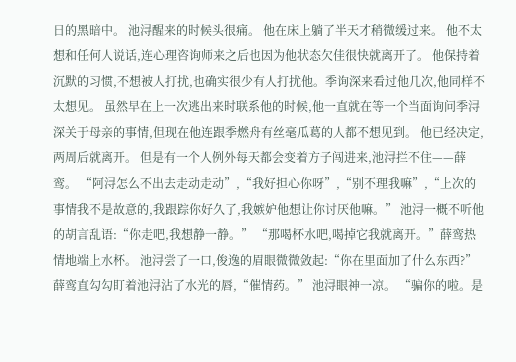日的黑暗中。 池浔醒来的时候头很痛。 他在床上躺了半天才稍微缓过来。 他不太想和任何人说话,连心理咨询师来之后也因为他状态欠佳很快就离开了。 他保持着沉默的习惯,不想被人打扰,也确实很少有人打扰他。季询深来看过他几次,他同样不太想见。 虽然早在上一次逃出来时联系他的时候,他一直就在等一个当面询问季浔深关于母亲的事情,但现在他连跟季燃舟有丝毫瓜葛的人都不想见到。 他已经决定,两周后就离开。 但是有一个人例外每天都会变着方子闯进来,池浔拦不住——薛鸾。 “阿浔怎么不出去走动走动”,“我好担心你呀”,“别不理我嘛”,“上次的事情我不是故意的,我跟踪你好久了,我嫉妒他想让你讨厌他嘛。” 池浔一概不听他的胡言乱语:“你走吧,我想静一静。” “那喝杯水吧,喝掉它我就离开。”薛鸾热情地端上水杯。 池浔尝了一口,俊逸的眉眼微微敛起:“你在里面加了什么东西?” 薛鸾直勾勾盯着池浔沾了水光的唇,“催情药。” 池浔眼神一凉。 “骗你的啦。是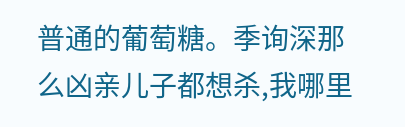普通的葡萄糖。季询深那么凶亲儿子都想杀,我哪里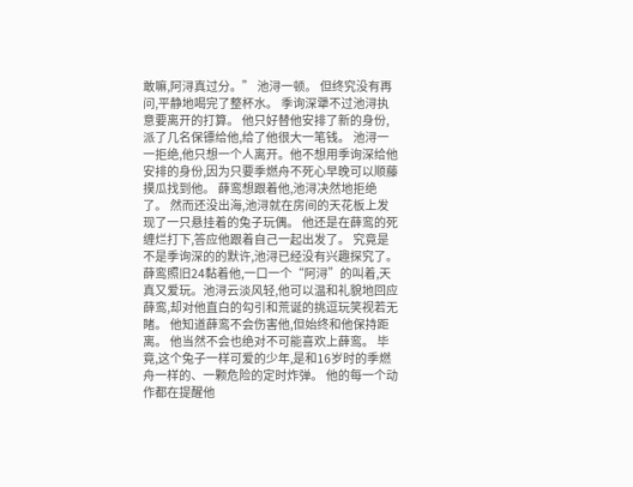敢嘛,阿浔真过分。” 池浔一顿。 但终究没有再问,平静地喝完了整杯水。 季询深犟不过池浔执意要离开的打算。 他只好替他安排了新的身份,派了几名保镖给他,给了他很大一笔钱。 池浔一一拒绝,他只想一个人离开。他不想用季询深给他安排的身份,因为只要季燃舟不死心早晚可以顺藤摸瓜找到他。 薛鸾想跟着他,池浔决然地拒绝了。 然而还没出海,池浔就在房间的天花板上发现了一只悬挂着的兔子玩偶。 他还是在薛鸾的死缠烂打下,答应他跟着自己一起出发了。 究竟是不是季询深的的默许,池浔已经没有兴趣探究了。 薛鸾照旧24黏着他,一口一个“阿浔”的叫着,天真又爱玩。池浔云淡风轻,他可以温和礼貌地回应薛鸾,却对他直白的勾引和荒诞的挑逗玩笑视若无睹。 他知道薛鸾不会伤害他,但始终和他保持距离。 他当然不会也绝对不可能喜欢上薛鸾。 毕竟,这个兔子一样可爱的少年,是和16岁时的季燃舟一样的、一颗危险的定时炸弹。 他的每一个动作都在提醒他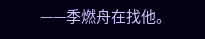——季燃舟在找他。